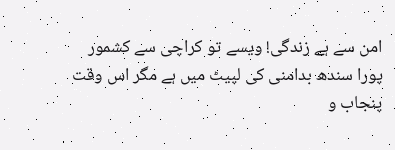امن سے ہے زندگی! ویسے تو کراچی سے کشمور پورا سندھ بدامنی کی لپیٹ میں ہے مگر اس وقت پنجاب و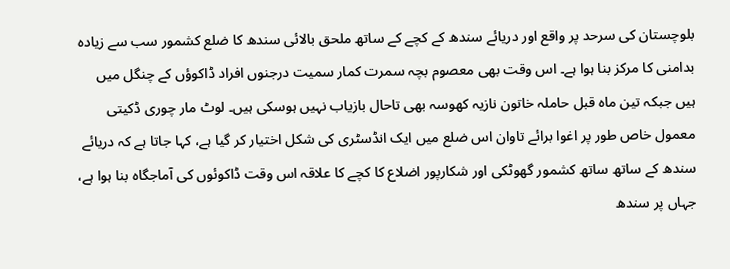بلوچستان کی سرحد پر واقع اور دریائے سندھ کے کچے کے ساتھ ملحق بالائی سندھ کا ضلع کشمور سب سے زیادہ بدامنی کا مرکز بنا ہوا ہے۔ اس وقت بھی معصوم بچہ سمرت کمار سمیت درجنوں افراد ڈاکوؤں کے چنگل میں ہیں جبکہ تین ماہ قبل حاملہ خاتون نازیہ کھوسہ بھی تاحال بازیاب نہیں ہوسکی ہیں۔ لوٹ مار چوری ڈکیتی معمول خاص طور پر اغوا برائے تاوان اس ضلع میں ایک انڈسٹری کی شکل اختیار کر گیا ہے، کہا جاتا ہے کہ دریائے سندھ کے ساتھ ساتھ کشمور گھوٹکی اور شکارپور اضلاع کا کچے کا علاقہ اس وقت ڈاکوئوں کی آماجگاہ بنا ہوا ہے، جہاں پر سندھ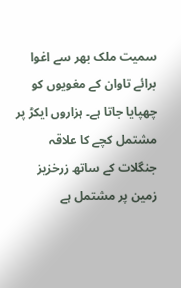سمیت ملک بھر سے اغوا برائے تاوان کے مغویوں کو چھپایا جاتا ہے۔ ہزاروں ایکڑ پر مشتمل کچے کا علاقہ جنگلات کے ساتھ زرخزیز زمین پر مشتمل ہے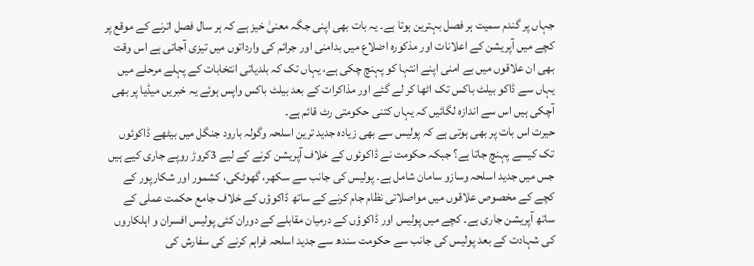جہاں پر گندم سمیت ہر فصل بہترین ہوتا ہے۔ یہ بات بھی اپنی جگہ معنیٰ خیز ہے کہ ہر سال فصل اترنے کے موقع پر کچے میں آپریشن کے اعلانات اور مذکورہ اضلاع میں بدامنی اور جرائم کی وارداتوں میں تیزی آجاتی ہے اس وقت بھی ان علاقوں میں بے امنی اپنے انتہا کو پہنچ چکی ہے، یہاں تک کہ بلدیاتی انتخابات کے پہلے مرحلے میں یہاں سے ڈاکو بیلٹ باکس تک اٹھا کر لے گئے اور مذاکرات کے بعد بیلٹ باکس واپس ہوئے یہ خبریں میڈیا پر بھی آچکی ہیں اس سے اندازہ لگائیں کہ یہاں کتنی حکومتی رٹ قائم ہے۔
حیرت اس بات پر بھی ہوتی ہے کہ پولیس سے بھی زیادہ جدید ترین اسلحہ وگولہ بارود جنگل میں بیٹھے ڈاکوئوں تک کیسے پہنچ جاتا ہے؟ جبکہ حکومت نے ڈاکوئوں کے خلاف آپریشن کرنے کے لیے 3کروڑ روپے جاری کیے ہیں جس میں جدید اسلحہ وسازو سامان شامل ہے۔ پولیس کی جانب سے سکھر، گھوٹکی، کشمور اور شکارپور کے کچے کے مخصوص علاقوں میں مواصلاتی نظام جام کرنے کے ساتھ ڈاکوؤں کے خلاف جامع حکمت عملی کے ساتھ آپریشن جاری ہے۔ کچے میں پولیس اور ڈاکوؤں کے درمیان مقابلے کے دوران کئی پولیس افسران و اہلکاروں کی شہادت کے بعد پولیس کی جانب سے حکومت سندھ سے جدید اسلحہ فراہم کرنے کی سفارش کی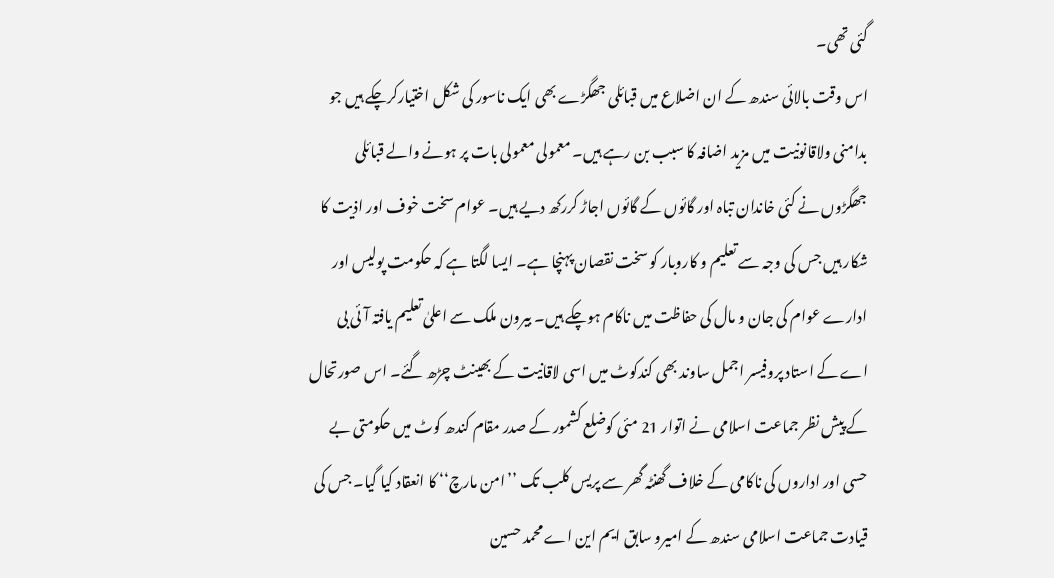گئی تھی۔
اس وقت بالائی سندھ کے ان اضلاع میں قبائلی جھگڑے بھی ایک ناسور کی شکل اختیارکرچکے ہیں جو بدامنی ولاقانونیت میں مزید اضافہ کا سبب بن رہے ہیں۔ معمولی معمولی بات پر ہونے والے قبائلی جھگڑوں نے کئی خاندان تباہ اور گائوں کے گائوں اجاڑ کررکھ دیے ہیں۔ عوام سخت خوف اور اذیت کا شکار ہیں جس کی وجہ سے تعلیم و کاروبار کو سخت نقصان پہنچا ہے۔ ایسا لگتا ہے کہ حکومت پولیس اور ادارے عوام کی جان و مال کی حفاظت میں ناکام ہوچکے ہیں۔ بیرون ملک سے اعلیٰ تعلیم یافتہ آئی بی اے کے استاد پروفیسر اجمل ساوند بھی کندکوٹ میں اسی لاقانیت کے بھینٹ چڑھ گئے۔ اس صورتحال کے پیش نظر جماعت اسلامی نے اتوار 21 مئی کوضلع کشمور کے صدر مقام کندھ کوٹ میں حکومتی بے حسی اور اداروں کی ناکامی کے خلاف گھنٹہ گھر سے پریس کلب تک ’’امن مارچ‘‘ کا انعقاد کیا گیا۔ جس کی قیادت جماعت اسلامی سندھ کے امیرو سابق ایم این اے محمد حسین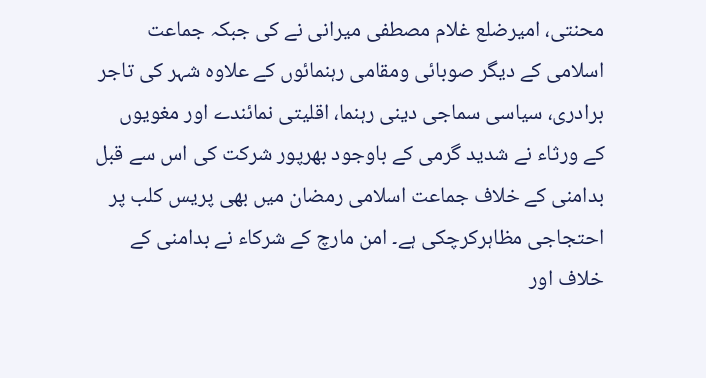محنتی، امیرضلع غلام مصطفی میرانی نے کی جبکہ جماعت اسلامی کے دیگر صوبائی ومقامی رہنمائوں کے علاوہ شہر کی تاجر برادری، سیاسی سماجی دینی رہنما، اقلیتی نمائندے اور مغویوں کے ورثاء نے شدید گرمی کے باوجود بھرپور شرکت کی اس سے قبل بدامنی کے خلاف جماعت اسلامی رمضان میں بھی پریس کلب پر احتجاجی مظاہرکرچکی ہے۔ امن مارچ کے شرکاء نے بدامنی کے خلاف اور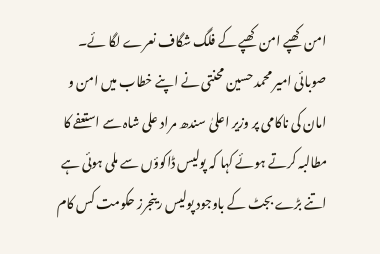امن کھپے امن کھپے کے فلگ شگاف نعرے لگا ئے۔ صوبائی امیر محمد حسین محنتی نے اپنے خطاب میں امن و امان کی ناکامی پر وزیر اعلیٰ سندھ مراد علی شاہ سے استعفے کا مطالبہ کرتے ہوئے کہا کہ پولیس ڈاکوؤں سے ملی ہوئی ہے اتنے بڑے بجٹ کے باوجود پولیس رینجرز حکومت کس کام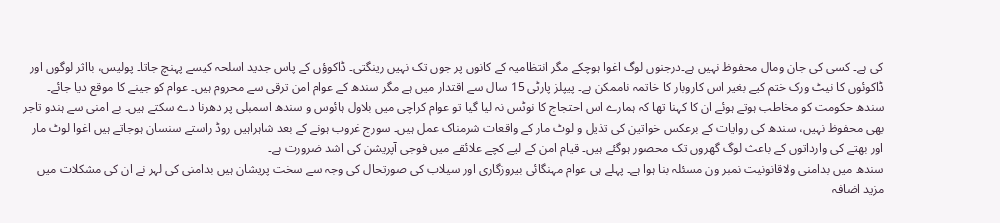کی ہے۔ کسی کی جان ومال محفوظ نہیں ہے۔درجنوں لوگ اغوا ہوچکے مگر انتظامیہ کے کانوں پر جوں تک نہیں رینگتی۔ ڈاکوؤں کے پاس جدید اسلحہ کیسے پہنچ جاتا۔ پولیس، بااثر لوگوں اور ڈاکوئوں کا نیٹ ورک ختم کیے بغیر اس کاروبار کا خاتمہ ناممکن ہے۔ پیپلز پارٹی 15 سال سے اقتدار میں ہے مگر سندھ کے عوام امن ترقی سے محروم ہیں۔ عوام کو جینے کا موقع دیا جائے۔ سندھ حکومت کو مخاطب ہوتے ہوئے ان کا کہنا تھا کہ ہمارے اس احتجاج کا نوٹس نہ لیا گیا تو عوام کراچی میں بلاول ہائوس و سندھ اسمبلی پر دھرنا دے سکتے ہیں۔ بے امنی سے ہندو تاجر بھی محفوظ نہیں، سندھ کی روایات کے برعکس خواتین کی تذیل و لوٹ مار کے واقعات شرمناک عمل ہیں۔ سورج غروب ہونے کے بعد شاہراہیں روڈ راستے سنسان ہوجاتے ہیں اغوا لوٹ مار اور بھتے کی وارداتوں کے باعث لوگ گھروں تک محصور ہوگئے ہیں۔ قیام امن کے لیے کچے علائقے میں فوجی آپریشن کی اشد ضرورت ہے۔
سندھ میں بدامنی ولاقانونیت نمبر ون مسئلہ بنا ہوا ہے۔ پہلے ہی عوام مہنگائی بیروزگاری اور سیلاب کی صورتحال کی وجہ سے سخت پریشان ہیں بدامنی کی لہر نے ان کی مشکلات میں مزید اضافہ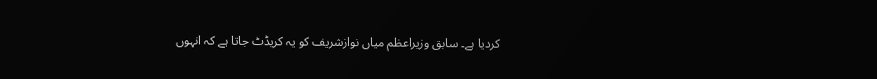کردیا ہے۔ سابق وزیراعظم میاں نوازشریف کو یہ کریڈٹ جاتا ہے کہ انہوں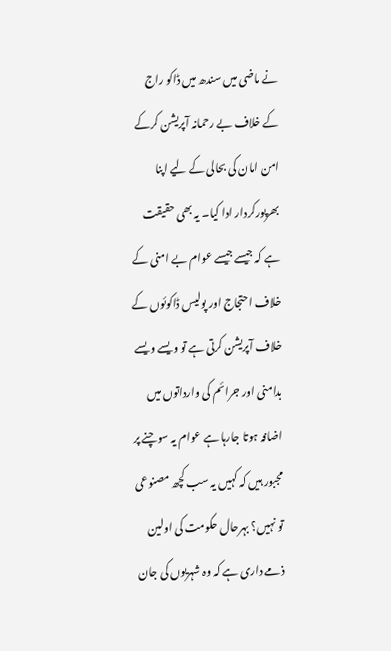نے ماضی میں سندھ میں ڈاکو راج کے خلاف بے رحمانہ آپریشن کرکے امن امان کی بحالی کے لیے اپنا بھرپورکردار ادا کیا۔ یہ بھی حقیقت ہے کہ جیسے جیسے عوام بے امنی کے خلاف احتجاج اور پولیس ڈاکوئوں کے خلاف آپریشن کرتی ہے تو ویسے ویسے بدامنی اور جرائم کی وارداتوں میں اضافہ ہوتا جارہا ہے عوام یہ سوچنے پر مجبور ہیں کہ کہیں یہ سب کچھ مصنوعی تو نہیں؟ بہرحال حکومت کی اولین ذمے داری ہے کہ وہ شہریوں کی جان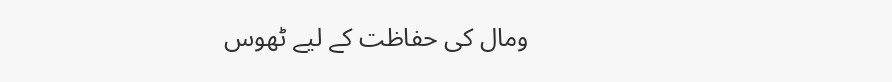ومال کی حفاظت کے لیے ٹھوس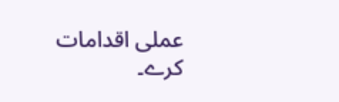عملی اقدامات کرے۔